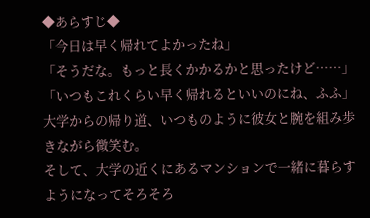◆あらすじ◆
「今日は早く帰れてよかったね」
「そうだな。もっと長くかかるかと思ったけど……」
「いつもこれくらい早く帰れるといいのにね、ふふ」
大学からの帰り道、いつものように彼女と腕を組み歩きながら微笑む。
そして、大学の近くにあるマンションで一緒に暮らすようになってそろそろ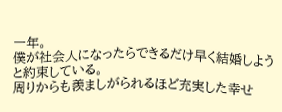一年。
僕が社会人になったらできるだけ早く結婚しようと約束している。
周りからも羨ましがられるほど充実した幸せ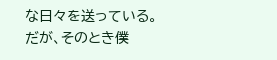な日々を送っている。
だが、そのとき僕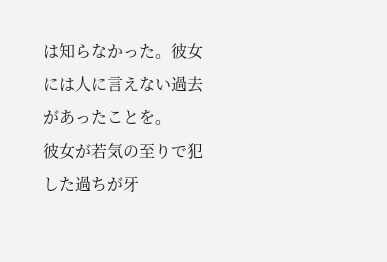は知らなかった。彼女には人に言えない過去があったことを。
彼女が若気の至りで犯した過ちが牙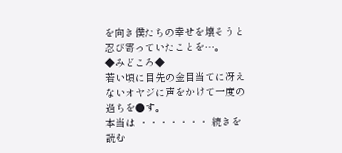を向き僕たちの幸せを壊そうと忍び寄っていたことを…。
◆みどころ◆
若い頃に目先の金目当てに冴えないオヤジに声をかけて一度の過ちを●す。
本当は ・・・・・・・ 続きを読む